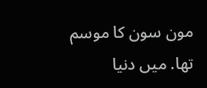مون سون کا موسم تھا. میں دنیا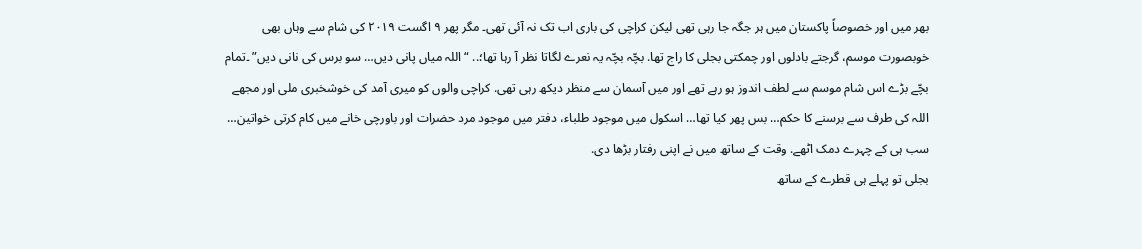بھر میں اور خصوصاً پاکستان میں ہر جگہ جا رہی تھی لیکن کراچی کی باری اب تک نہ آئی تھی۔ مگر پھر ۹ اگست ۲۰١۹ کی شام سے وہاں بھی خوبصورت موسم، گرجتے بادلوں اور چمکتی بجلی کا راج تھا. بچّہ بچّہ یہ نعرے لگاتا نظر آ رہا تھا؛.. “اللہ میاں پانی دیں… سو برس کی نانی دیں” ۔تمام بچّے بڑے اس شام موسم سے لطف اندوز ہو رہے تھے اور میں آسمان سے منظر دیکھ رہی تھی. کراچی والوں کو میری آمد کی خوشخبری ملی اور مجھے اللہ کی طرف سے برسنے کا حکم… بس پھر کیا تھا… اسکول میں موجود طلباء، دفتر میں موجود مرد حضرات اور باورچی خانے میں کام کرتی خواتین… سب ہی کے چہرے دمک اٹھے. وقت کے ساتھ میں نے اپنی رفتار بڑھا دی.
بجلی تو پہلے ہی قطرے کے ساتھ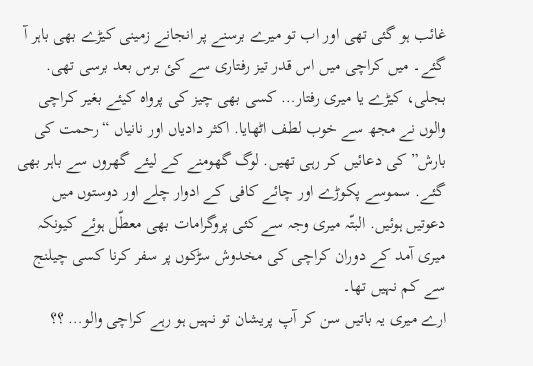غائب ہو گئی تھی اور اب تو میرے برسنے پر انجانے زمینی کیڑے بھی باہر آ گئے۔ میں کراچی میں اس قدر تیز رفتاری سے کئ برس بعد برسی تھی. بجلی، کیڑے یا میری رفتار… کسی بھی چیز کی پرواہ کیئے بغیر کراچی والوں نے مجھ سے خوب لطف اٹھایا. اکثر دادیاں اور نانیاں “رحمت کی بارش” کی دعائیں کر رہی تھیں. لوگ گھومنے کے لیئے گھروں سے باہر بھی گئے. سموسے پکوڑے اور چائے کافی کے ادوار چلے اور دوستوں میں دعوتیں ہوئیں. البتّہ میری وجہ سے کئی پروگرامات بھی معطّل ہوئے کیونکہ میری آمد کے دوران کراچی کی مخدوش سڑکوں پر سفر کرنا کسی چیلنج سے کم نہیں تھا۔
ارے میری یہ باتیں سن کر آپ پریشان تو نہیں ہو رہے کراچی والو… ؟؟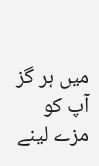میں ہر گز آپ کو مزے لینے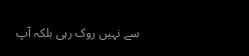سے نہیں روک رہی بلکہ آپ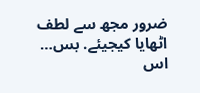ضرور مجھ سے لطف اٹھایا کیجیئے. بس… اس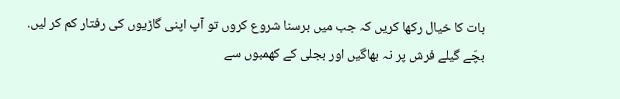بات کا خیال رکھا کریں کہ جب میں برسنا شروع کروں تو آپ اپنی گاڑیوں کی رفتار کم کر لیں. بچّے گیلے فرش پر نہ بھاگیں اور بجلی کے کھمبوں سے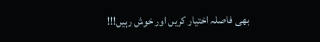بھی فاصلہ اختیار کریں اور خوش رہیں!!!